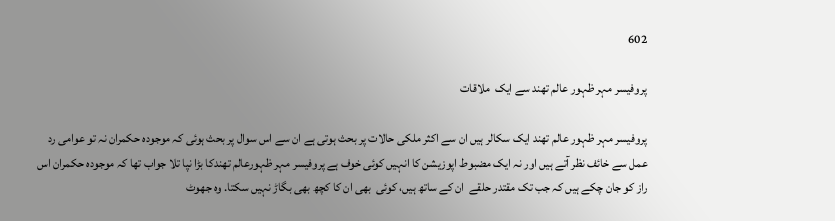602

پروفیسر مہر ظہور عالم تھند سے ایک  ملاقات

پروفیسر مہر ظہور عالم تھند ایک سکالر ہیں ان سے اکثر ملکی حالات پر بحث ہوتی ہے ان سے اس سوال پر بحث ہوئی کہ موجودہ حکمران نہ تو عوامی رد عمل سے خائف نظر آتے ہیں اور نہ ایک مضبوط اپوزیشن کا انہیں کوئی خوف ہے پروفیسر مہر ظہورعالم تھندکا بڑا نپا تلا جواب تھا کہ موجودہ حکمران اس راز کو جان چکے ہیں کہ جب تک مقتدر حلقے  ان کے ساتھ ہیں، کوئی  بھی ان کا کچھ بھی بگاڑ نہیں سکتا. وہ جھوٹ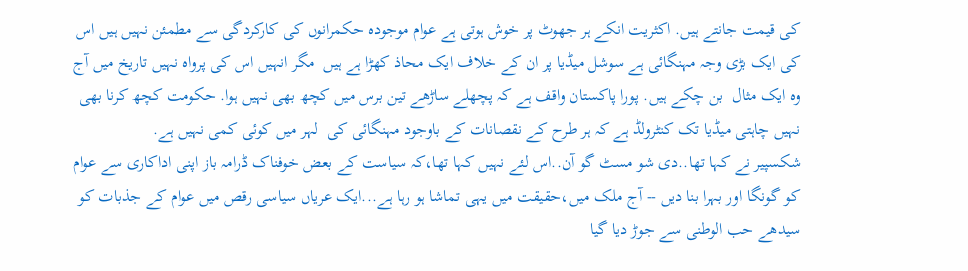کی قیمت جانتے ہیں. اکثریت انکے ہر جھوٹ پر خوش ہوتی ہے عوام موجودہ حکمرانوں کی کارکردگی سے مطمئن نہیں ہیں اس کی ایک بڑی وجہ مہنگائی ہے سوشل میڈیا پر ان کے خلاف ایک محاذ کھڑا ہے ہیں  مگر انہیں اس کی پرواہ نہیں تاریخ میں آج وہ ایک مثال  بن چکے ہیں. پورا پاکستان واقف ہے کہ پچھلے ساڑھے تین برس میں کچھ بھی نہیں ہوا. حکومت کچھ کرنا بھی نہیں چاہتی میڈیا تک کنٹرولڈ ہے کہ ہر طرح کے نقصانات کے باوجود مہنگائی کی  لہر میں کوئی کمی نہیں ہے.
شکسپیر نے کہا تھا..دی شو مسٹ گو آن..اس لئے نہیں کہا تھا،کہ سیاست کے بعض خوفناک ڈرامہ باز اپنی اداکاری سے عوام کو گونگا اور بہرا بنا دیں -- آج ملک میں،حقیقت میں یہی تماشا ہو رہا ہے...ایک عریاں سیاسی رقص میں عوام کے جذبات کو سیدھے حب الوطنی سے جوڑ دیا گیا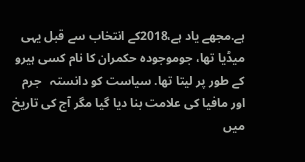ہے.مجھے یاد ہے،2018کے انتخاب سے قبل یہی میڈیا تھا، جوموجودہ حکمران کا نام کسی ہیرو کے طور پر لیتا تھا. سیاست کو دانستہ   جرم اور مافیا کی علامت بنا دیا گیا مگر آج کی تاریخ میں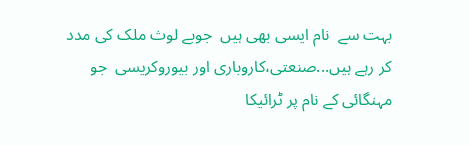بہت سے  نام ایسی بھی ہیں  جوبے لوث ملک کی مدد کر رہے ہیں...صنعتی،کاروباری اور بیوروکریسی  جو مہنگائی کے نام پر ٹرائیکا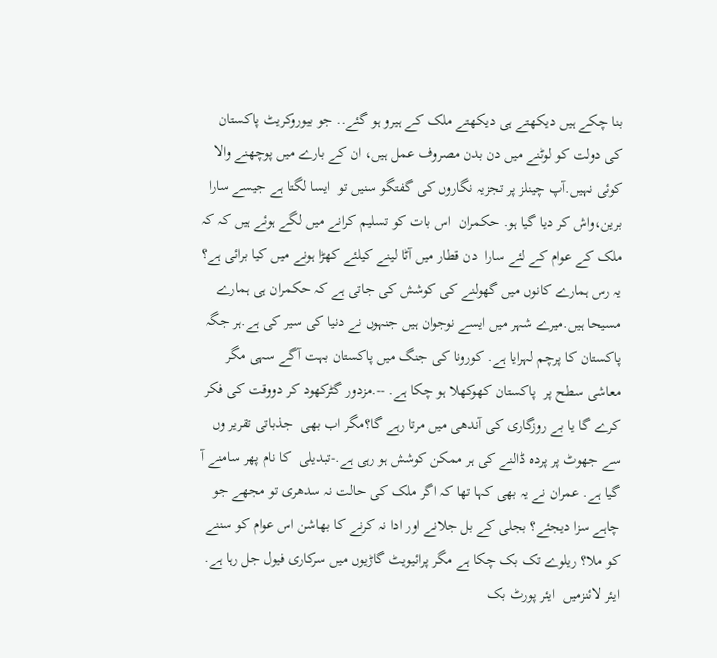بنا چکے ہیں دیکھتے ہی دیکھتے ملک کے ہیرو ہو گئے.. جو بیوروکریٹ پاکستان  کی دولت کو لوٹنے میں دن بدن مصروف عمل ہیں، ان کے بارے میں پوچھنے والا کوئی نہیں.آپ چینلز پر تجزیہ نگاروں کی گفتگو سنیں تو  ایسا لگتا ہے جیسے سارا برین،واش کر دیا گیا ہو. حکمران  اس بات کو تسلیم کرانے میں لگے ہوئے ہیں کہ کہ ملک کے عوام کے لئے سارا  دن قطار میں آٹا لینے کیلئے کھڑا ہونے میں کیا برائی ہے؟ یہ رس ہمارے کانوں میں گھولنے کی کوشش کی جاتی ہے کہ حکمران ہی ہمارے مسیحا ہیں.میرے شہر میں ایسے نوجوان ہیں جنہوں نے دنیا کی سیر کی ہے.ہر جگہ پاکستان کا پرچم لہرایا ہے. کورونا کی جنگ میں پاکستان بہت آگے سہی مگر معاشی سطح پر  پاکستان کھوکھلا ہو چکا ہے. --.مزدور گٹرکھود کر دووقت کی فکر کرے گا یا بے روزگاری کی آندھی میں مرتا رہے گا؟مگر اب بھی  جذباتی تقریر وں سے جھوٹ پر پردہ ڈالنے کی ہر ممکن کوشش ہو رہی ہے.-تبدیلی  کا نام پھر سامنے آ گیا ہے. عمران نے یہ بھی کہا تھا کہ اگر ملک کی حالت نہ سدھری تو مجھے جو چاہے سزا دیجئے؟ بجلی کے بل جلانے اور ادا نہ کرنے کا بھاشن اس عوام کو سننے کو ملا؟ ریلوے تک بک چکا ہے مگر پرائیویٹ گاڑیوں میں سرکاری فیول جل رہا ہے. ایئر لائنزمیں  ایئر پورٹ بک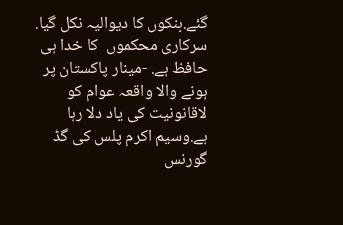گئے.بنکوں کا دیوالیہ نکل گیا. سرکاری محکموں  کا خدا ہی حافظ ہے. -مینار پاکستان پر ہونے والا واقعہ عوام کو لاقانونیت کی یاد دلا رہا ہے.وسیم اکرم پلس کی گڈ گورنس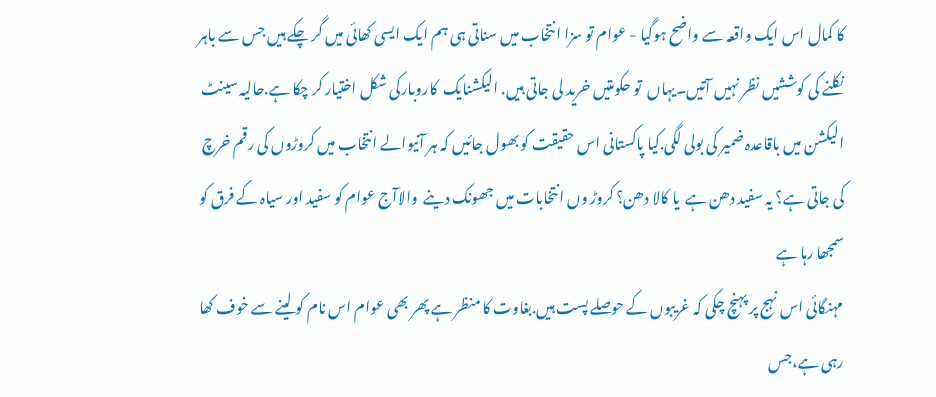کا کمال اس ایک واقعہ سے واضح ہوگیا - عوام تو سزا انتخاب میں سناتی ہی ہم ایک ایسی کھائی میں گر چکے ہیں جس سے باہر نکلنے کی کوششیں نظر نہیں آتیں۔یہاں  تو حکومتیں خرید لی جاتی ہیں. الیکشنایک  کاروبارکی شکل اختیار کر چکا ہے.حالیہ سینٹ  الیکشن میں باقاعدہ ضمیر کی بولی لگی.کیا پاکستانی اس حقیقت کو بھول جائیں کہ ہر آنیوالے انتخاب میں کروڑوں کی رقم خرچ کی جاتی ہے؟ یہ سفید دھن ہے  یا کالا دھن؟ کروڑ وں انتخابات میں جھونک دینے  والاآج عوام کو سفید اور سیاہ کے فرق کو سمجھا رہا ہے
مہنگائی اس نہج پر پہنچ چکی کہ غریبوں کے حوصلے پست ہیں.بغاوت کا منظر ہے پھر بھی عوام اس نام کو لینے سے خوف کھا رہی ہے،جس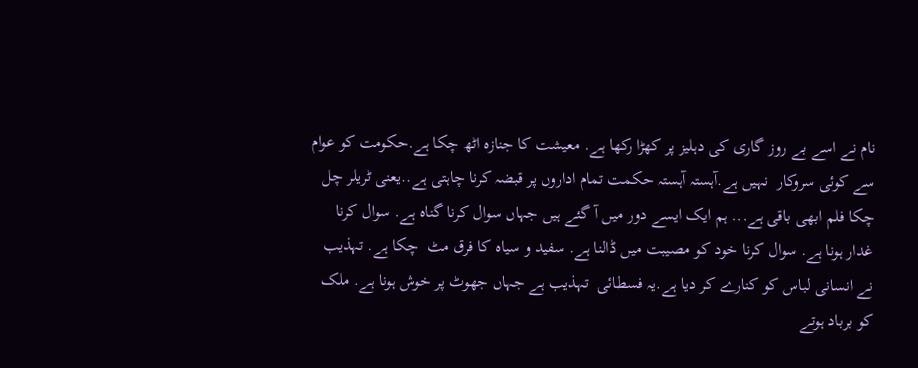نام نے اسے بے روز گاری کی دہلیز پر کھڑا رکھا ہے. معیشت کا جنازہ اٹھ چکا ہے.حکومت کو عوام سے کوئی سروکار  نہیں ہے.آہستہ آہستہ حکمت تمام اداروں پر قبضہ کرنا چاہتی ہے..یعنی ٹریلر چل چکا فلم ابھی باقی ہے... ہم ایک ایسے دور میں آ گئے ہیں جہاں سوال کرنا گناہ ہے. سوال کرنا غدار ہونا ہے. سوال کرنا خود کو مصیبت میں ڈالنا ہے. سفید و سیاہ کا فرق مٹ  چکا ہے. تہذیب نے انسانی لباس کو کنارے کر دیا ہے.یہ فسطائی  تہذیب ہے جہاں جھوٹ پر خوش ہونا ہے. ملک کو برباد ہوتے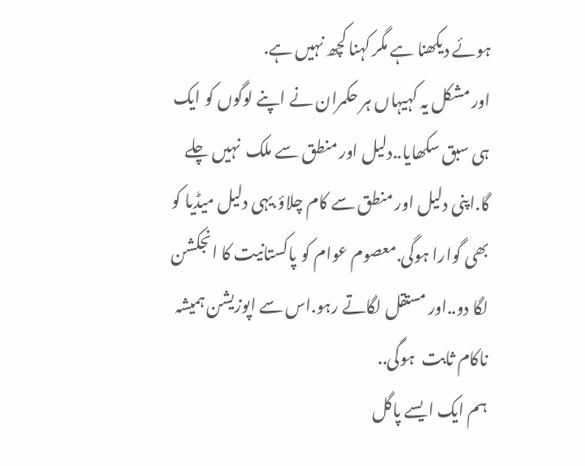ہوئے دیکھنا ہے مگر کہنا کچھ نہیں ہے.
اور مشکل یہ کہیہاں ہر حکمران نے اپنے لوگوں کو ایک ہی سبق سکھایا..دلیل اور منطق سے ملک  نہیں چلے گا.اپنی دلیل اور منطق سے کام چلاؤ.یہی دلیل میڈیا کو بھی گوارا ہوگی.معصوم عوام کو پاکستانیت کا انجکشن لگا دو..اور مستقل لگاتے رہو.اس سے اپوزیشن ہمیشہ ناکام ثابت  ہوگی..
ہم ایک ایسے پاگل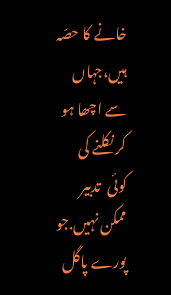خانے کا حصّہ ہیں،جہاں سے اچھا ہو کر نکلنے کی کوئی  تدبیر ممکن نہیں.جو پورے پاگل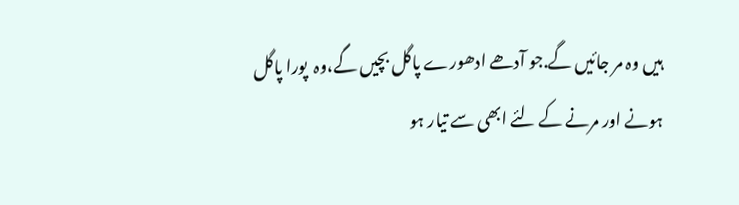ہیں وہ مر جائیں گے.جو آدھے ادھورے پاگل بچیں گے،وہ  پورا پاگل ہونے اور مرنے کے لئے ابھی سے تیار ہو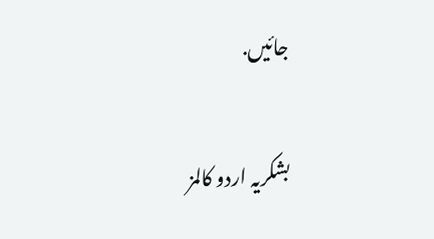جائیں.

بشکریہ اردو کالمز